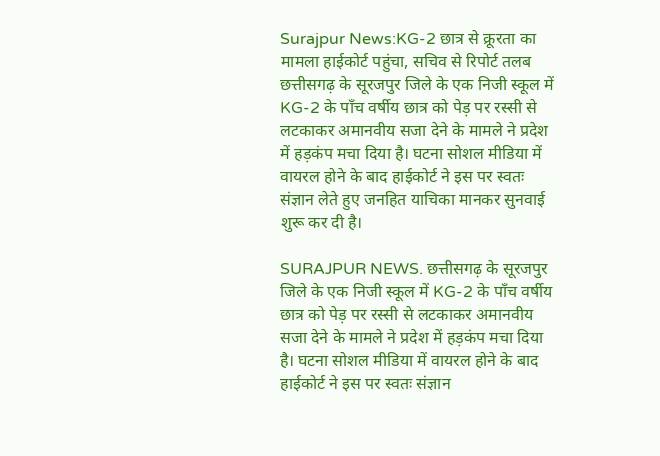Surajpur News:KG-2 छात्र से क्रूरता का मामला हाईकोर्ट पहुंचा, सचिव से रिपोर्ट तलब
छत्तीसगढ़ के सूरजपुर जिले के एक निजी स्कूल में KG-2 के पाँच वर्षीय छात्र को पेड़ पर रस्सी से लटकाकर अमानवीय सजा देने के मामले ने प्रदेश में हड़कंप मचा दिया है। घटना सोशल मीडिया में वायरल होने के बाद हाईकोर्ट ने इस पर स्वतः संज्ञान लेते हुए जनहित याचिका मानकर सुनवाई शुरू कर दी है।

SURAJPUR NEWS. छत्तीसगढ़ के सूरजपुर जिले के एक निजी स्कूल में KG-2 के पाँच वर्षीय छात्र को पेड़ पर रस्सी से लटकाकर अमानवीय सजा देने के मामले ने प्रदेश में हड़कंप मचा दिया है। घटना सोशल मीडिया में वायरल होने के बाद हाईकोर्ट ने इस पर स्वतः संज्ञान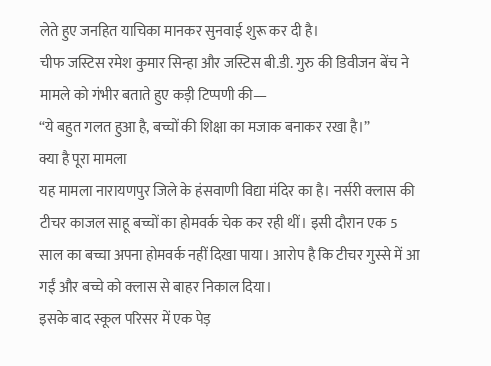लेते हुए जनहित याचिका मानकर सुनवाई शुरू कर दी है।
चीफ जस्टिस रमेश कुमार सिन्हा और जस्टिस बी.डी. गुरु की डिवीजन बेंच ने मामले को गंभीर बताते हुए कड़ी टिप्पणी की—
“ये बहुत गलत हुआ है, बच्चों की शिक्षा का मजाक बनाकर रखा है।”
क्या है पूरा मामला
यह मामला नारायणपुर जिले के हंसवाणी विद्या मंदिर का है। नर्सरी क्लास की टीचर काजल साहू बच्चों का होमवर्क चेक कर रही थीं। इसी दौरान एक 5 साल का बच्चा अपना होमवर्क नहीं दिखा पाया। आरोप है कि टीचर गुस्से में आ गईं और बच्चे को क्लास से बाहर निकाल दिया।
इसके बाद स्कूल परिसर में एक पेड़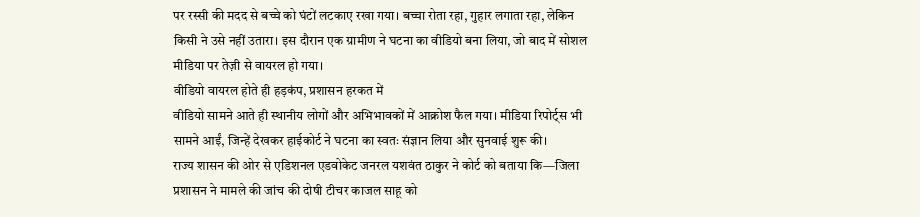पर रस्सी की मदद से बच्चे को घंटों लटकाए रखा गया। बच्चा रोता रहा, गुहार लगाता रहा, लेकिन किसी ने उसे नहीं उतारा। इस दौरान एक ग्रामीण ने घटना का वीडियो बना लिया, जो बाद में सोशल मीडिया पर तेज़ी से वायरल हो गया।
वीडियो वायरल होते ही हड़कंप, प्रशासन हरकत में
वीडियो सामने आते ही स्थानीय लोगों और अभिभावकों में आक्रोश फैल गया। मीडिया रिपोर्ट्स भी सामने आईं, जिन्हें देखकर हाईकोर्ट ने घटना का स्वतः संज्ञान लिया और सुनवाई शुरू की।
राज्य शासन की ओर से एडिशनल एडवोकेट जनरल यशवंत ठाकुर ने कोर्ट को बताया कि—जिला प्रशासन ने मामले की जांच की दोषी टीचर काजल साहू को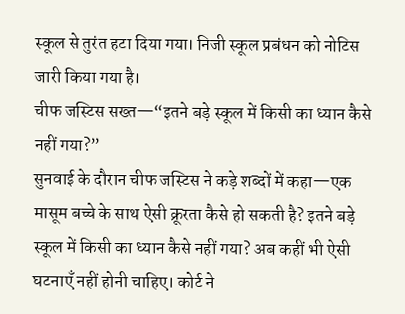स्कूल से तुरंत हटा दिया गया। निजी स्कूल प्रबंधन को नोटिस जारी किया गया है।
चीफ जस्टिस सख्त—“इतने बड़े स्कूल में किसी का ध्यान कैसे नहीं गया?”
सुनवाई के दौरान चीफ जस्टिस ने कड़े शब्दों में कहा—एक मासूम बच्चे के साथ ऐसी क्रूरता कैसे हो सकती है? इतने बड़े स्कूल में किसी का ध्यान कैसे नहीं गया? अब कहीं भी ऐसी घटनाएँ नहीं होनी चाहिए। कोर्ट ने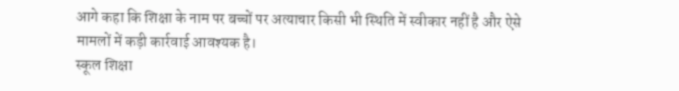आगे कहा कि शिक्षा के नाम पर बच्चों पर अत्याचार किसी भी स्थिति में स्वीकार नहीं है और ऐसे मामलों में कड़ी कार्रवाई आवश्यक है।
स्कूल शिक्षा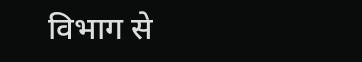विभाग से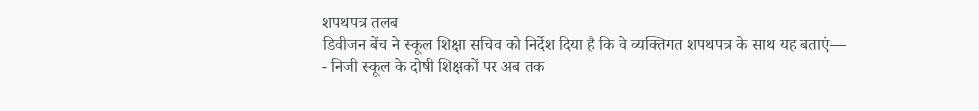शपथपत्र तलब
डिवीजन बेंच ने स्कूल शिक्षा सचिव को निर्देश दिया है कि वे व्यक्तिगत शपथपत्र के साथ यह बताएं—
- निजी स्कूल के दोषी शिक्षकों पर अब तक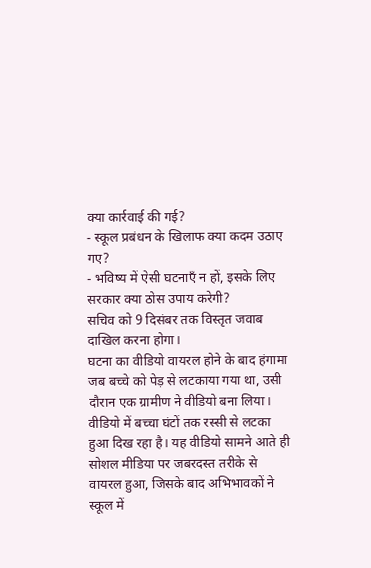क्या कार्रवाई की गई?
- स्कूल प्रबंधन के खिलाफ क्या कदम उठाए गए?
- भविष्य में ऐसी घटनाएँ न हों, इसके लिए सरकार क्या ठोस उपाय करेगी?
सचिव को 9 दिसंबर तक विस्तृत जवाब दाखिल करना होगा।
घटना का वीडियो वायरल होने के बाद हंगामा
जब बच्चे को पेड़ से लटकाया गया था, उसी दौरान एक ग्रामीण ने वीडियो बना लिया। वीडियो में बच्चा घंटों तक रस्सी से लटका हुआ दिख रहा है। यह वीडियो सामने आते ही सोशल मीडिया पर जबरदस्त तरीके से वायरल हुआ, जिसके बाद अभिभावकों ने स्कूल में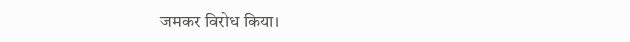जमकर विरोध किया।